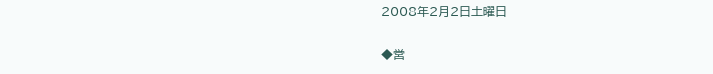2008年2月2日土曜日

◆営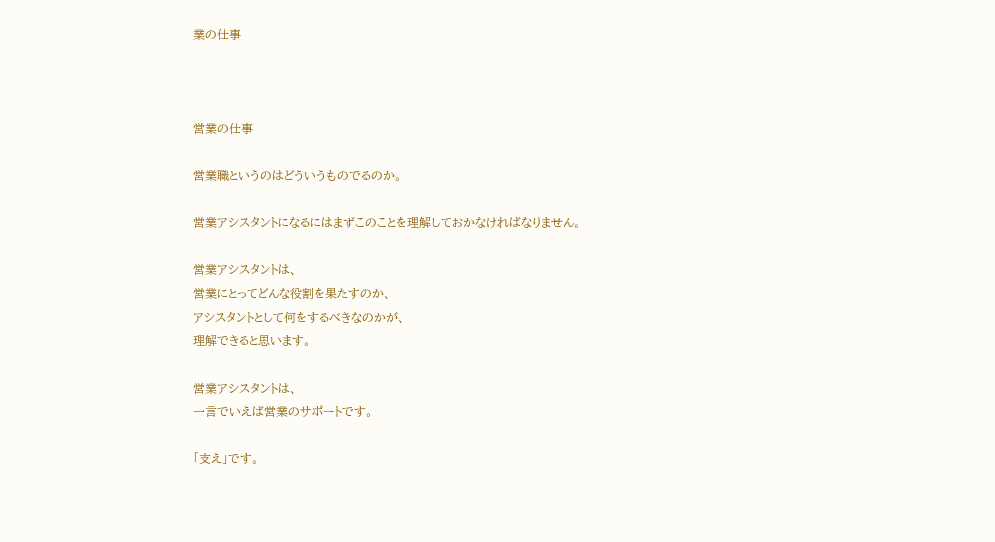業の仕事



営業の仕事

営業職というのはどういうものでるのか。

営業アシスタントになるにはまずこのことを理解しておかなければなりません。

営業アシスタントは、
営業にとってどんな役割を果たすのか、
アシスタントとして何をするべきなのかが、
理解できると思います。

営業アシスタントは、
一言でいえば営業のサポートです。

「支え」です。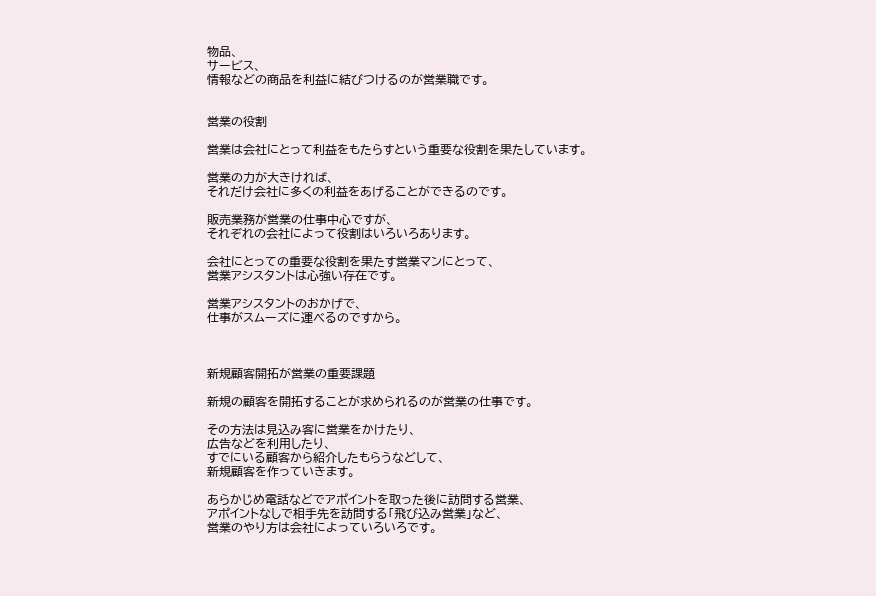物品、
サービス、
情報などの商品を利益に結びつけるのが営業職です。


営業の役割

営業は会社にとって利益をもたらすという重要な役割を果たしています。

営業の力が大きければ、
それだけ会社に多くの利益をあげることができるのです。

販売業務が営業の仕事中心ですが、
それぞれの会社によって役割はいろいろあります。

会社にとっての重要な役割を果たす営業マンにとって、
営業アシスタントは心強い存在です。

営業アシスタントのおかげで、
仕事がスムーズに運べるのですから。



新規顧客開拓が営業の重要課題

新規の顧客を開拓することが求められるのが営業の仕事です。

その方法は見込み客に営業をかけたり、
広告などを利用したり、
すでにいる顧客から紹介したもらうなどして、
新規顧客を作っていきます。

あらかじめ電話などでアポイントを取った後に訪問する営業、
アポイントなしで相手先を訪問する「飛び込み営業」など、
営業のやり方は会社によっていろいろです。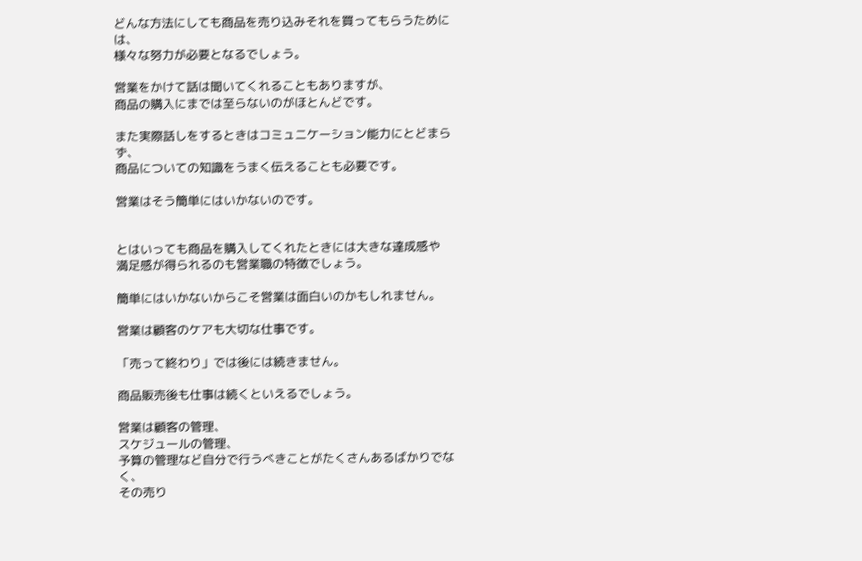どんな方法にしても商品を売り込みそれを買ってもらうためには、
様々な努力が必要となるでしょう。

営業をかけて話は聞いてくれることもありますが、
商品の購入にまでは至らないのがほとんどです。

また実際話しをするときはコミュニケーション能力にとどまらず、
商品についての知識をうまく伝えることも必要です。

営業はそう簡単にはいかないのです。


とはいっても商品を購入してくれたときには大きな達成感や
満足感が得られるのも営業職の特徴でしょう。

簡単にはいかないからこそ営業は面白いのかもしれません。

営業は顧客のケアも大切な仕事です。

「売って終わり」では後には続きません。

商品販売後も仕事は続くといえるでしょう。

営業は顧客の管理、
スケジュールの管理、
予算の管理など自分で行うべきことがたくさんあるばかりでなく、
その売り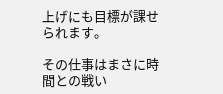上げにも目標が課せられます。

その仕事はまさに時間との戦い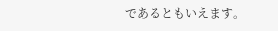であるともいえます。